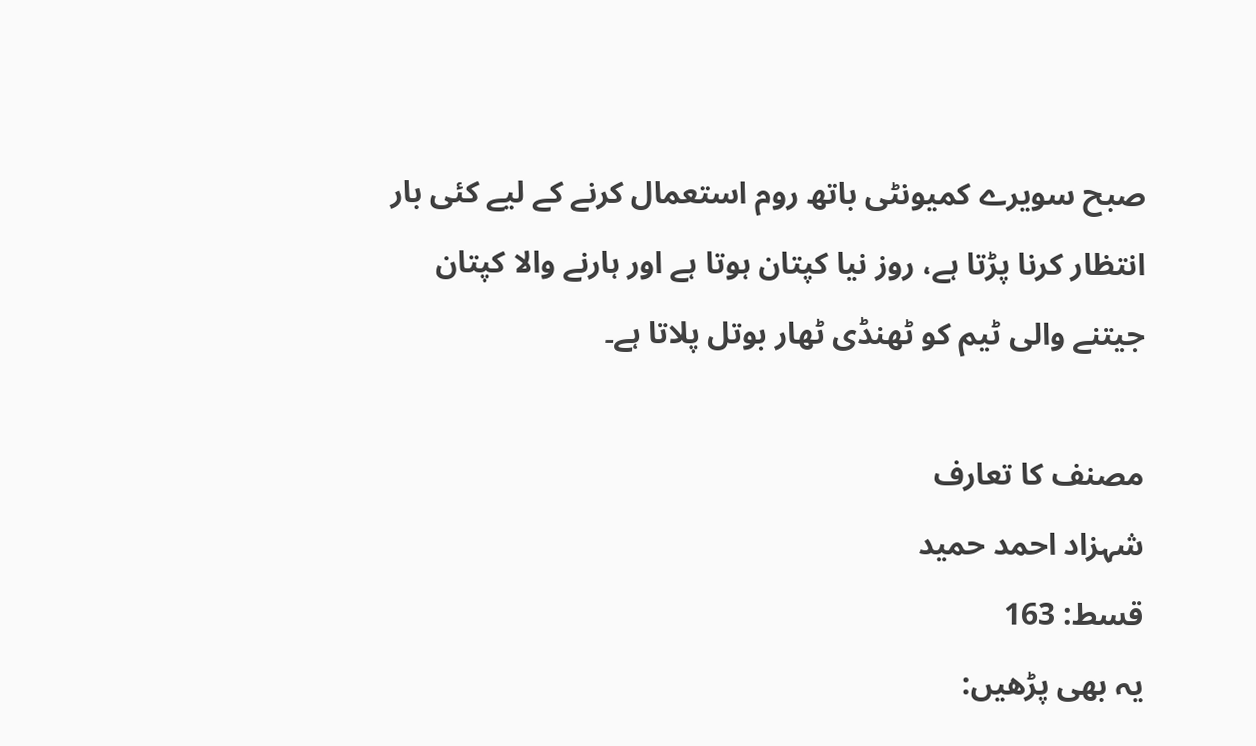صبح سویرے کمیونٹی باتھ روم استعمال کرنے کے لیے کئی بار انتظار کرنا پڑتا ہے، روز نیا کپتان ہوتا ہے اور ہارنے والا کپتان جیتنے والی ٹیم کو ٹھنڈی ٹھار بوتل پلاتا ہے۔

مصنف کا تعارف
شہزاد احمد حمید
قسط: 163
یہ بھی پڑھیں: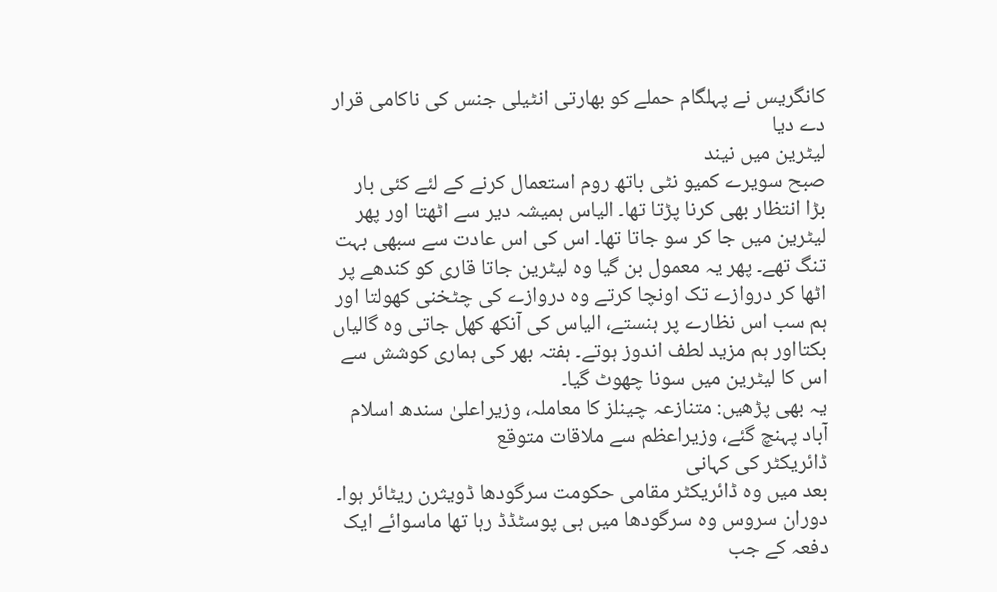کانگریس نے پہلگام حملے کو بھارتی انٹیلی جنس کی ناکامی قرار دے دیا
لیٹرین میں نیند
صبح سویرے کمیو نٹی باتھ روم استعمال کرنے کے لئے کئی بار بڑا انتظار بھی کرنا پڑتا تھا۔ الیاس ہمیشہ دیر سے اٹھتا اور پھر لیٹرین میں جا کر سو جاتا تھا۔ اس کی اس عادت سے سبھی بہت تنگ تھے۔ پھر یہ معمول بن گیا وہ لیٹرین جاتا قاری کو کندھے پر اٹھا کر دروازے تک اونچا کرتے وہ دروازے کی چٹخنی کھولتا اور ہم سب اس نظارے پر ہنستے، الیاس کی آنکھ کھل جاتی وہ گالیاں بکتااور ہم مزید لطف اندوز ہوتے۔ ہفتہ بھر کی ہماری کوشش سے اس کا لیٹرین میں سونا چھوٹ گیا۔
یہ بھی پڑھیں: متنازعہ چینلز کا معاملہ، وزیراعلیٰ سندھ اسلام آباد پہنچ گئے، وزیراعظم سے ملاقات متوقع
ڈائریکٹر کی کہانی
بعد میں وہ ڈائریکٹر مقامی حکومت سرگودھا ڈویثرن ریٹائر ہوا۔ دوران سروس وہ سرگودھا میں ہی پوسٹڈڈ رہا تھا ماسوائے ایک دفعہ کے جب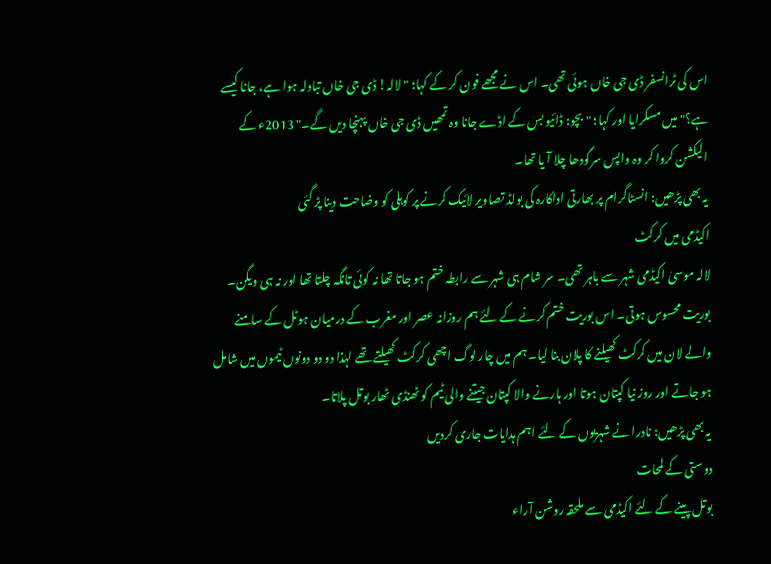اس کی ٹرانسفر ڈی جی خاں ہوئی تھی۔ اس نے مجھے فون کر کے کہا؛ "لالہ! ڈی جی خاں تبادلہ ہوا ہے، جانا کیسے ہے؟" میں مسکرایا اور کہا؛ "بچو: ڈائیو بس کے اڈے جانا وہ تمھیں ڈی جی خاں پہنچا دیں گے۔" 2013ء کے الیکشن کروا کر وہ واپس سرگودھا چلا آ یا تھا۔
یہ بھی پڑھیں: انسٹاگرام پر بھارتی اداکارہ کی بولڈ تصاویر لائیک کرنے پر کوہلی کو وضاحت دینا پڑ گئی
اکیڈمی میں کرکٹ
لالہ موسیٰ اکیڈمی شہر سے باہر تھی۔ سر شام ہی شہر سے رابطہ ختم ہو جاتا تھا نہ کوئی تانگہ چلتا تھا اور نہ ہی ویگن۔ بوریت محسوس ہوتی۔ اس بوریت ختم کرنے کے لئے ہم روزانہ عصر اور مغرب کے درمیان ہوٹل کے سامنے والے لان میں کرکٹ کھیلنے کا پلان بنا لیا۔ ہم میں چار لوگ اچھی کرکٹ کھیلتے تھے لہٰذا دو دو دونوں ٹیموں میں شامل ہو جاتے اور روز نیا کپتان ہوتا اور ہارنے والا کپتان جیتنے والی ٹیم کو ٹھنڈی ٹھار بوتل پلاتا۔
یہ بھی پڑھیں: نادرا نے شہریوں کے لئے اہم ہدایات جاری کردیں
دوستی کے لمحات
بوتل پینے کے لئے اکیڈمی سے ملحقہ روشن آراء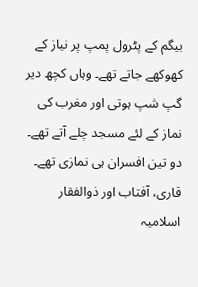بیگم کے پٹرول پمپ پر نیاز کے کھوکھے جاتے تھے۔ وہاں کچھ دیر گپ شپ ہوتی اور مغرب کی نماز کے لئے مسجد چلے آتے تھے۔ دو تین افسران ہی نمازی تھے۔ قاری، آفتاب اور ذوالفقار اسلامیہ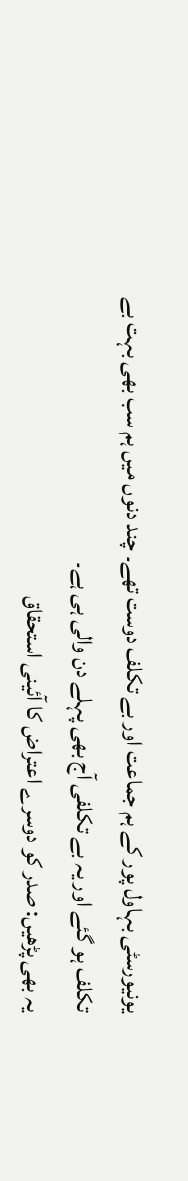یونیورسٹی بہاول پور کے ہم جماعت اور بے تکلف دوست تھے۔ چند دنوں میں ہم سب بھی بہت بے تکلف ہو گئے اور یہ بے تکلفی آج بھی پہلے دن والی ہی ہے۔
یہ بھی پڑھیں: صدر کو دوسرے اعتراض کا آئینی استحقاق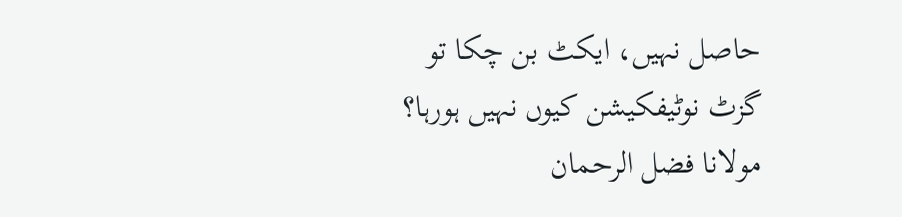حاصل نہیں، ایکٹ بن چکا تو گزٹ نوٹیفکیشن کیوں نہیں ہورہا؟ مولانا فضل الرحمان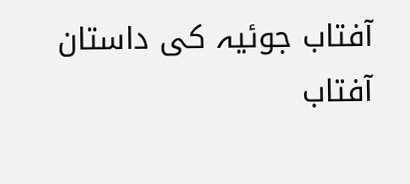آفتاب جوئیہ کی داستان
آفتاب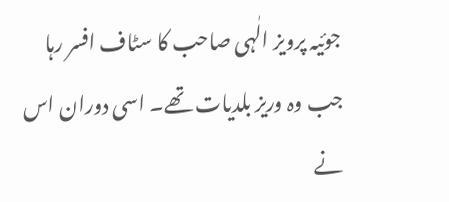جوئیہ پرویز الٰہی صاحب کا سٹاف افسر رہا جب وہ وریز بلدیات تھے۔ اسی دوران اس نے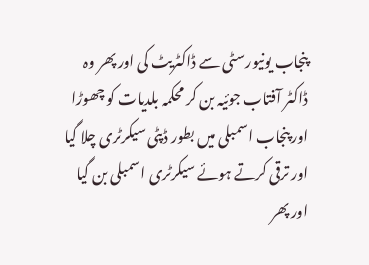پنجاب یونیورسٹی سے ڈاکٹریٹ کی اور پھر وہ ڈاکٹر آفتاب جوئیہ بن کر محکمہ بلدیات کو چھوڑا اور پنجاب اسمبلی میں بطور ڈپٹی سیکرٹری چلا گیا اور ترقی کرتے ہوئے سیکرٹری اسمبلی بن گیا اور پھر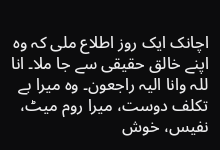اچانک ایک روز اطلاع ملی کہ وہ اپنے خالق حقیقی سے جا ملا۔ انا للہ وانا الیہ راجعون۔ وہ میرا بے تکلف دوست، میرا روم میٹ، نفیس، خوش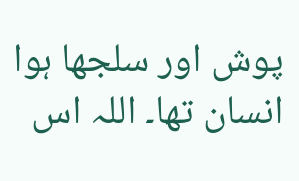پوش اور سلجھا ہوا انسان تھا۔ اللہ اس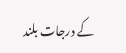کے درجات بلند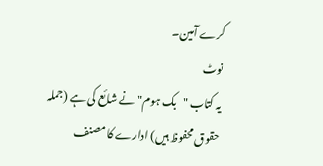کرے آمین۔
نوٹ
یہ کتاب "بک ہوم" نے شائع کی ہے (جملہ حقوق محفوظ ہیں) ادارے کا مصنف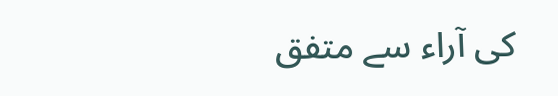کی آراء سے متفق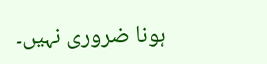ہونا ضروری نہیں۔